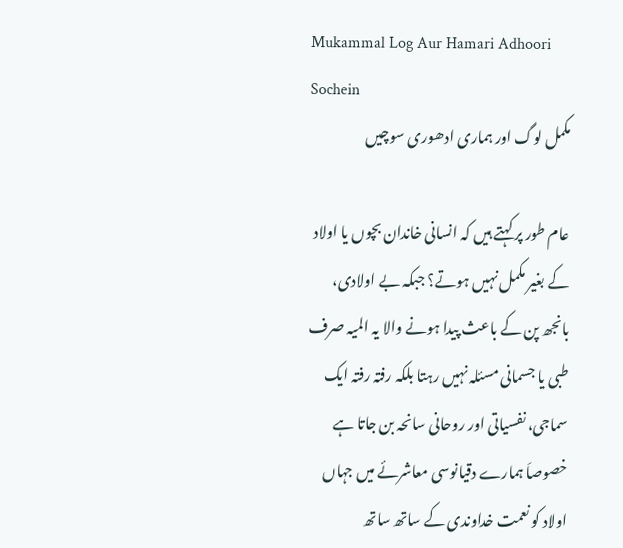Mukammal Log Aur Hamari Adhoori Sochein
مکمل لوگ اور ہماری ادھوری سوچیں

عام طور پر کہتے ہیں کہ انسانی خاندان بچوں یا اولاد کے بغیر مکمل نہیں ہوتے؟ جبکہ بے اولادی، بانجھ پن کے باعث پیدا ہونے والا یہ المیہ صرف طبی یا جسمانی مسئلہ نہیں رہتا بلکہ رفتہ رفتہ ایک سماجی، نفسیاتی اور روحانی سانحہ بن جاتا ہے خصوصاَ ہمارے دقیانوسی معاشرئے میں جہاں اولاد کو نعمت خداوندی کے ساتھ ساتھ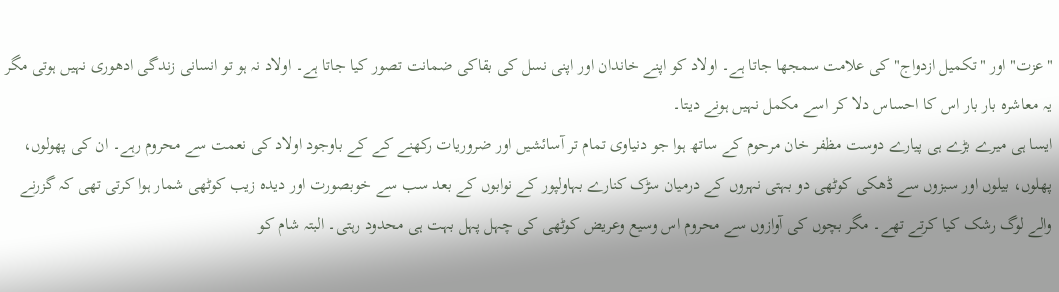"عزت" اور "تکمیل ازدواج" کی علامت سمجھا جاتا ہے۔ اولاد کو اپنے خاندان اور اپنی نسل کی بقاکی ضمانت تصور کیا جاتا ہے۔ اولاد نہ ہو تو انسانی زندگی ادھوری نہیں ہوتی مگر یہ معاشرہ بار بار اس کا احساس دلا کر اسے مکمل نہیں ہونے دیتا۔
ایسا ہی میرے بڑے ہی پیارے دوست مظفر خان مرحوم کے ساتھ ہوا جو دنیاوی تمام تر آسائشیں اور ضروریات رکھنے کے کے باوجود اولاد کی نعمت سے محروم رہے۔ ان کی پھولوں، پھلوں، بیلوں اور سبزوں سے ڈھکی کوٹھی دو بہتی نہروں کے درمیان سڑک کنارے بہاولپور کے نوابوں کے بعد سب سے خوبصورت اور دیدہ زیب کوٹھی شمار ہوا کرتی تھی کہ گزرنے والے لوگ رشک کیا کرتے تھے۔ مگر بچوں کی آوازوں سے محروم اس وسیع وعریض کوٹھی کی چہل پہل بہت ہی محدود رہتی۔ البتہ شام کو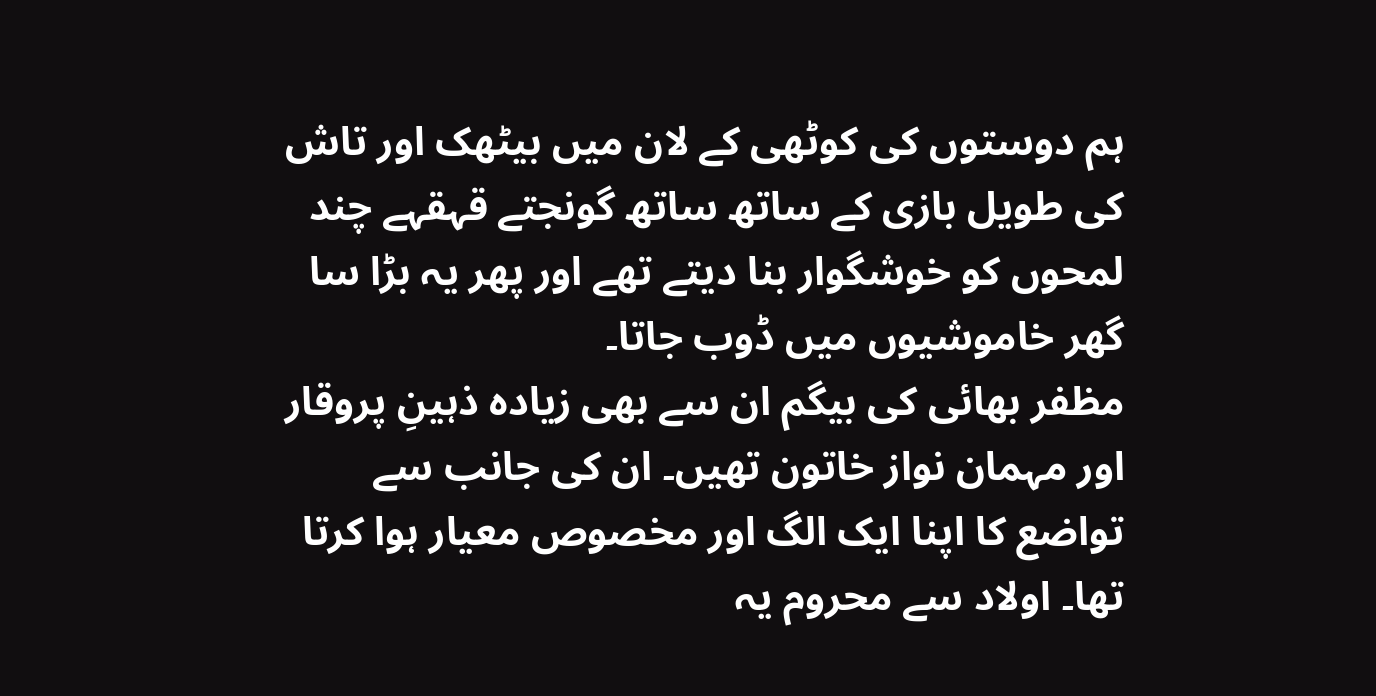ہم دوستوں کی کوٹھی کے لان میں بیٹھک اور تاش کی طویل بازی کے ساتھ ساتھ گونجتے قہقہے چند لمحوں کو خوشگوار بنا دیتے تھے اور پھر یہ بڑا سا گھر خاموشیوں میں ڈوب جاتا۔
مظفر بھائی کی بیگم ان سے بھی زیادہ ذہینِ پروقار اور مہمان نواز خاتون تھیں۔ ان کی جانب سے تواضع کا اپنا ایک الگ اور مخصوص معیار ہوا کرتا تھا۔ اولاد سے محروم یہ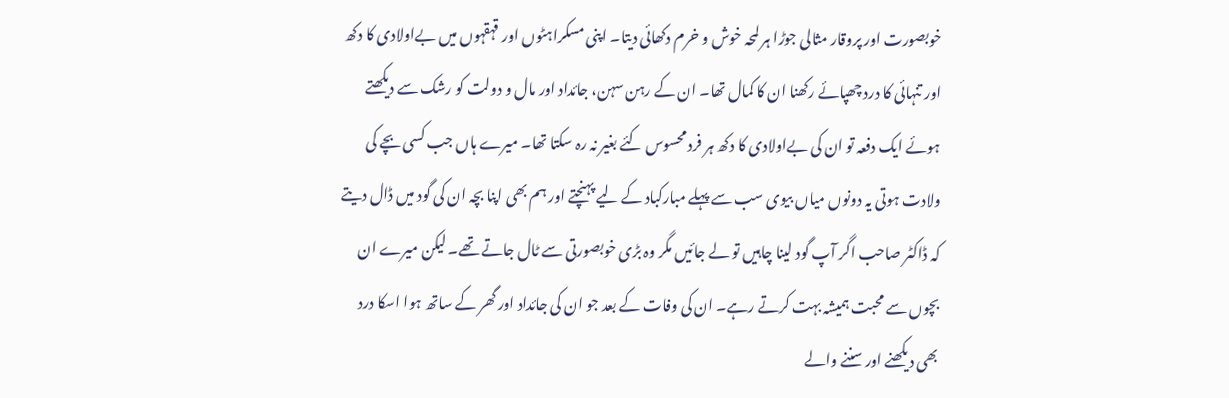خوبصورت اور پروقار مثالی جوڑا ہر لمحہ خوش و خرم دکھائی دیتا۔ اپنی مسکراہٹوں اور قہقہوں میں بےاولادی کا دکھ اور تنہائی کا درد چھپائے رکھنا ان کا کمال تھا۔ ان کے رہن سہن، جائداد اور مال و دولت کو رشک سے دیکھتے ہوئے ایک دفعہ تو ان کی بےاولادی کا دکھ ہر فرد محسوس کئے بغیر نہ رہ سکتا تھا۔ میرے ہاں جب کسی بچے کی ولادت ہوتی یہ دونوں میاں بیوی سب سے پہلے مبارکباد کے لیے پہنچتے اور ہم بھی اپنا بچہ ان کی گود میں ڈال دیتے کہ ڈاکٹر صاحب اگر آپ گود لینا چاہیں تو لے جائیں مگر وہ بڑی خوبصورتی سے ٹال جاتے تھے۔ لیکن میرے ان بچوں سے محبت ہمیشہ بہت کرتے رہے۔ ان کی وفات کے بعد جو ان کی جائداد اور گھر کے ساتھ ہوا اسکا درد بھی دیکھنے اور سننے والے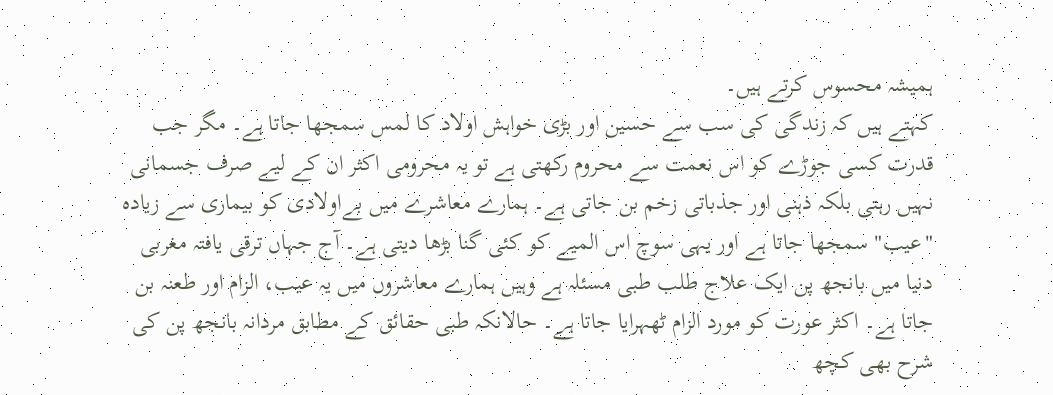ہمیشہ محسوس کرتے ہیں۔
کہتے ہیں کہ زندگی کی سب سے حسین اور بڑی خواہش اولاد کا لمس سمجھا جاتا ہے۔ مگر جب قدرت کسی جوڑے کو اس نعمت سے محروم رکھتی ہے تو یہ محرومی اکثر ان کے لیے صرف جسمانی نہیں رہتی بلکہ ذہنی اور جذباتی زخم بن جاتی ہے۔ ہمارے معاشرے میں بےاولادی کو بیماری سے زیادہ "عیب" سمجھا جاتا ہے اور یہی سوچ اس المیے کو کئی گنا بڑھا دیتی ہے۔ آج جہاں ترقی یافتہ مغربی دنیا میں بانجھ پن ایک علاج طلب طبی مسئلہ ہے وہیں ہمارے معاشروں میں یہ عیب، الزام اور طعنہ بن جاتا ہے۔ اکثر عورت کو مورد الزام ٹھہرایا جاتا ہے۔ حالانکہ طبی حقائق کے مطابق مردانہ بانجھ پن کی شرح بھی کچھ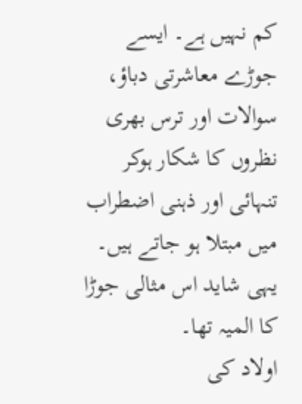کم نہیں ہے۔ ایسے جوڑے معاشرتی دباؤ، سوالات اور ترس بھری نظروں کا شکار ہوکر تنہائی اور ذہنی اضطراب میں مبتلا ہو جاتے ہیں۔ یہی شاید اس مثالی جوڑا کا المیہ تھا۔
اولاد کی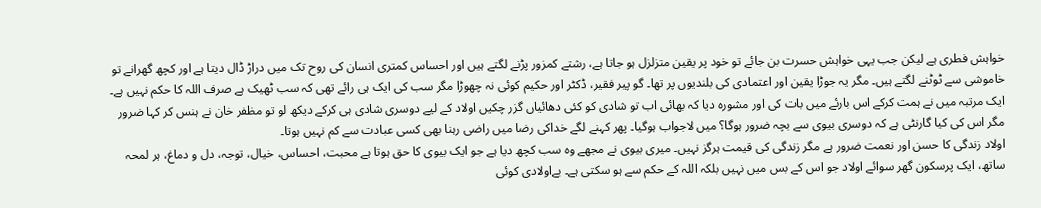خواہش فطری ہے لیکن جب یہی خواہش حسرت بن جائے تو خود پر یقین متزلزل ہو جاتا ہے، رشتے کمزور پڑنے لگتے ہیں اور احساس کمتری انسان کی روح تک میں دراڑ ڈال دیتا ہے اور کچھ گھرانے تو خاموشی سے ٹوٹنے لگتے ہیں۔ مگر یہ جوڑا یقین اور اعتمادی کی بلندیوں پر تھا۔ گو پیر فقیر، ڈکٹر اور حکیم کوئی نہ چھوڑا مگر سب کی ایک ہی رائے تھی کہ سب ٹھیک ہے صرف اللہ کا حکم نہیں ہے۔ ایک مرتبہ میں نے ہمت کرکے اس بارئے میں بات کی اور مشورہ دیا کہ بھائی اب تو شادی کو کئی دھائیاں گزر چکیں اولاد کے لیے دوسری شادی ہی کرکے دیکھ لو تو مظفر خان نے ہنس کر کہا ضرور مگر اس کی کیا گارنٹی ہے کہ دوسری بیوی سے بچہ ضرور ہوگا؟ میں لاجواب ہوگیا۔ پھر کہنے لگے خداکی رضا میں راضی رہنا بھی کسی عبادت سے کم نہیں ہوتا۔
اولاد زندگی کا حسن اور نعمت ضرور ہے مگر زندگی کی قیمت ہرگز نہیں۔ میری بیوی نے مجھے وہ سب کچھ دیا ہے جو ایک بیوی کا حق ہوتا ہے محبت، احساس، خیال، توجہ، دل و دماغ، ہر لمحہ ساتھ، ایک پرسکون گھر سوائے اولاد جو اس کے بس میں نہیں بلکہ اللہ کے حکم سے ہو سکتی ہے۔ بےاولادی کوئی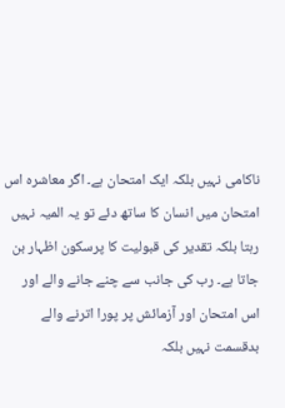ناکامی نہیں بلکہ ایک امتحان ہے۔ اگر معاشرہ اس امتحان میں انسان کا ساتھ دئے تو یہ المیہ نہیں رہتا بلکہ تقدیر کی قبولیت کا پرسکون اظہار بن جاتا ہے۔ رب کی جانب سے چنے جانے والے اور اس امتحان اور آزمائش پر پورا اترنے والے بدقسمت نہیں بلکہ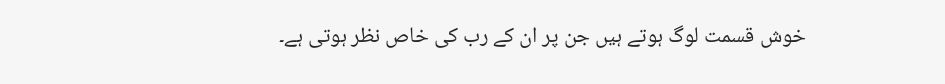خوش قسمت لوگ ہوتے ہیں جن پر ان کے رب کی خاص نظر ہوتی ہے۔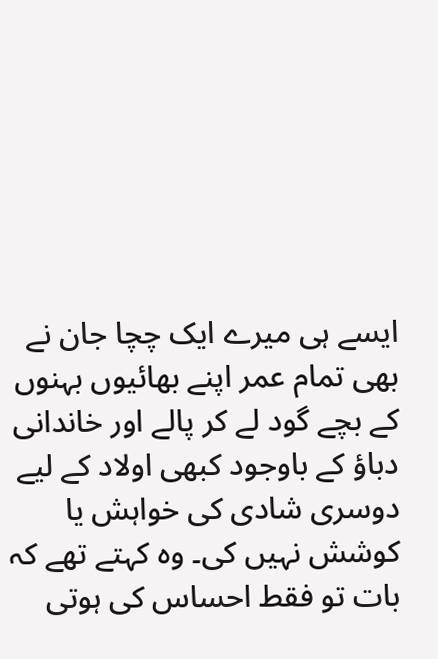ایسے ہی میرے ایک چچا جان نے بھی تمام عمر اپنے بھائیوں بہنوں کے بچے گود لے کر پالے اور خاندانی دباؤ کے باوجود کبھی اولاد کے لیے دوسری شادی کی خواہش یا کوشش نہیں کی۔ وہ کہتے تھے کہ بات تو فقط احساس کی ہوتی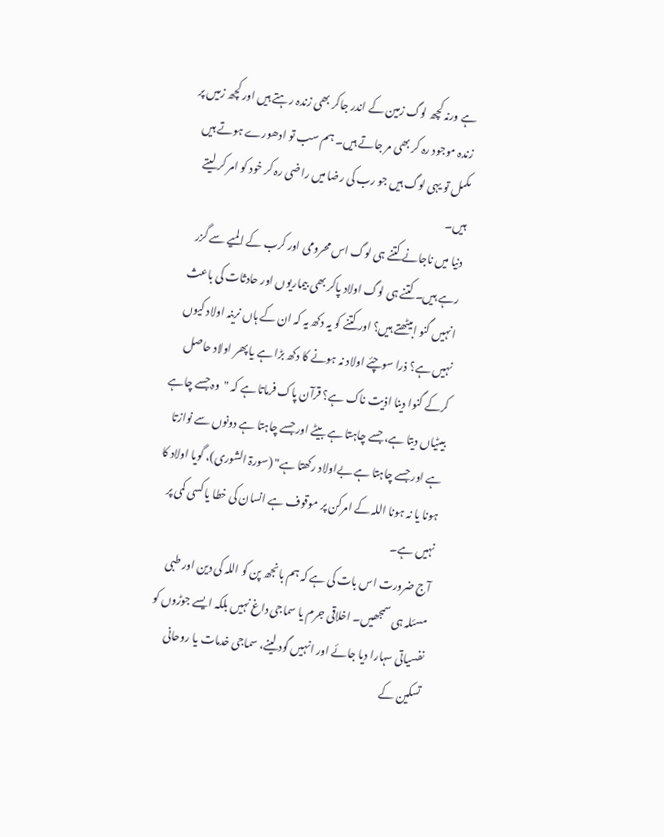ہے ورنہ کچھ لوگ زمین کے اندر جاکر بھی زندہ رہتے ہیں اور کچھ زمیں پر زندہ موجود رہ کر بھی مر جاتے ہیں۔ ہم سب تو ادھورے ہوتے ہیں مکمل تو یہی لوگ ہیں جو رب کی رضا میں راضی رہ کر خود کو امر کر لیتے ہیں۔
دنیا میں ناجانے کتنے ہی لوگ اس محرومی اور کرب کے المیے سے گزر رہے ہیں۔ کتنے ہی لوگ اولاد پاکر بھی بیماریوں اور حادثات کی باعث انہیں گنو ابیٹھتے ہیں؟ اور کتنے کو یہ دکھ یہ کہ ان کے ہاں نرینہ اولاد کیوں نہیں ہے؟ ذرا سوچئے اولاد نہ ہونے کا دکھ بڑا ہے یا پھر اولاد حاصل کرکے گنوا دینا اذیت ناک ہے؟ قرآن پاک فرماتا ہے کہ "وہ جسے چاہے بیٹیاں دیتا ہے، جسے چاہتا ہے بیٹے اور جسے چاہتا ہے دونوں سے نوازتا ہے اور جسے چاہتا ہے بےاولاد رکھتا ہے" (سورۃ الشوری)، گویا اولاد کا ہونا یا نہ ہونا اللہ کے امرکن پر موقوف ہے انسان کی خطا یا کسی کمی پر نہیں ہے۔
آج ضرورت اس بات کی ہے کہ ہم بانجھ پن کو اللہ کی دین اور طبی مسئلہ ہی سمجھیں۔ اخلاقی جرم یا سماجی داغ نہیں بلکہ ایسے جوڑوں کو نفسیاتی سہارا دیا جائے اور انہیں گود لینے، سماجی خدمات یا روحانی تسکین کے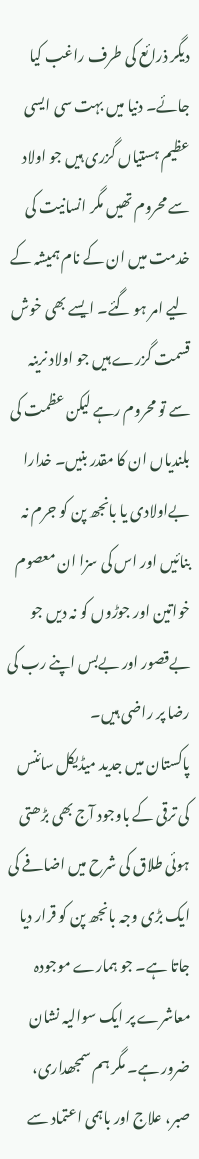دیگر ذرائع کی طرف راغب کیا جائے۔ دنیا میں بہت سی ایسی عظیم ہستیاں گزری ہیں جو اولاد سے محروم تھیں مگر انسانیت کی خدمت میں ان کے نام ہمیشہ کے لیے امر ہو گئے۔ ایسے بھی خوش قسمت گزرے ہیں جو اولاد نرینہ سے تو محروم رہے لیکن عظمت کی بلندیاں ان کا مقدر بنیں۔ خدارا بےاولادی یا بانجھ پن کو جرم نہ بنائیں اور اس کی سزا ان معصوم خواتین اور جوڑوں کو نہ دیں جو بےقصور اور بےبس اپنے رب کی رضا پر راضی ہیں۔
پاکستان میں جدید میڈیکل سائنس کی ترقی کے باوجود آج بھی بڑھتی ہوئی طلاق کی شرح میں اضافے کی ایک بڑی وجہ بانجھ پن کو قرار دیا جاتا ہے۔ جو ہمارے موجودہ معاشرے پر ایک سوالیہ نشان ضرور ہے۔ مگر ہم سمجھداری، صبر، علاج اور باہمی اعتماد سے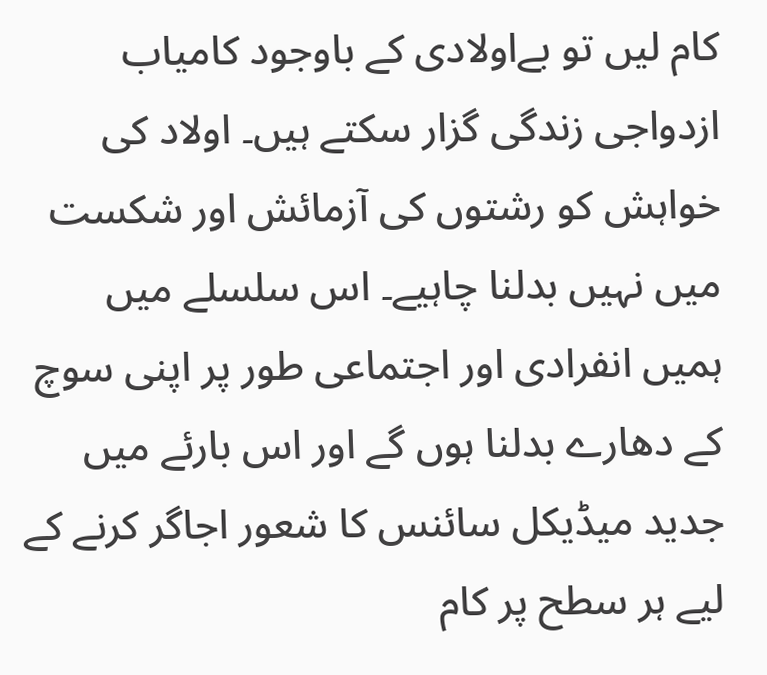کام لیں تو بےاولادی کے باوجود کامیاب ازدواجی زندگی گزار سکتے ہیں۔ اولاد کی خواہش کو رشتوں کی آزمائش اور شکست میں نہیں بدلنا چاہیے۔ اس سلسلے میں ہمیں انفرادی اور اجتماعی طور پر اپنی سوچ کے دھارے بدلنا ہوں گے اور اس بارئے میں جدید میڈیکل سائنس کا شعور اجاگر کرنے کے لیے ہر سطح پر کام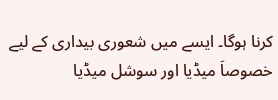کرنا ہوگا۔ ایسے میں شعوری بیداری کے لیے خصوصاَ میڈیا اور سوشل میڈیا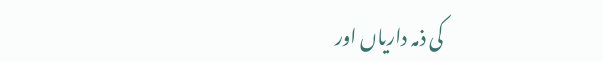کی ذمہ داریاں اور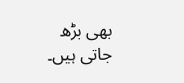بھی بڑھ جاتی ہیں۔